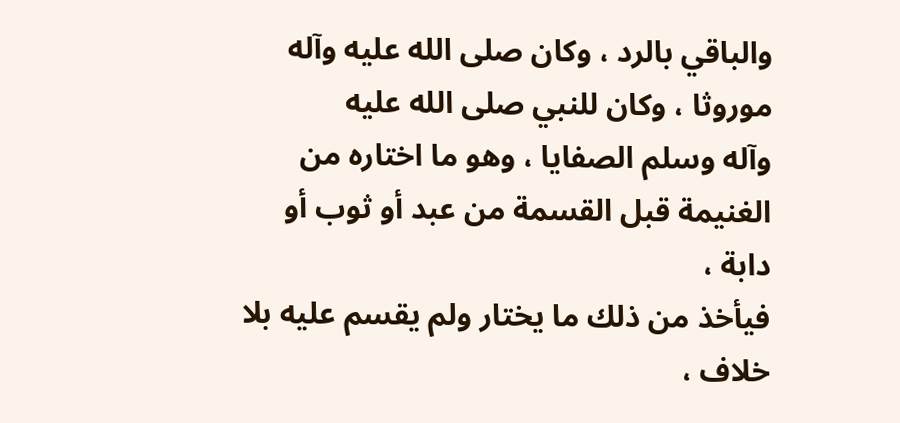والباقي بالرد ، وكان صلى الله عليه وآله موروثا ، وكان للنبي صلى الله عليه
وآله وسلم الصفايا ، وهو ما اختاره من الغنيمة قبل القسمة من عبد أو ثوب أو دابة ،
فيأخذ من ذلك ما يختار ولم يقسم عليه بلا خلاف ،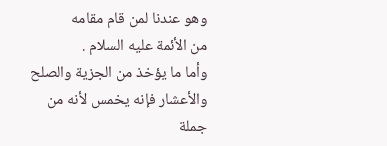وهو عندنا لمن قام مقامه
من الأئمة عليه السلام .
وأما ما يؤخذ من الجزية والصلح والأعشار فإنه يخمس لأنه من جملة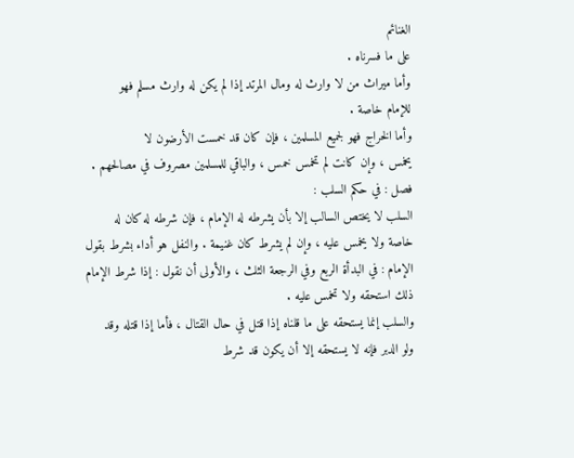الغنائم
على ما فسرناه .
وأما ميراث من لا وارث له ومال المرتد إذا لم يكن له وارث مسلم فهو
للإمام خاصة .
وأما الخراج فهو لجميع المسلمين ، فإن كان قد خمست الأرضون لا
يخمس ، وإن كانت لم تخمس خمس ، والباقي للمسلمين مصروف في مصالحهم .
فصل : في حكم السلب :
السلب لا يختص السالب إلا بأن يشرطه له الإمام ، فإن شرطه له كان له
خاصة ولا يخمس عليه ، وإن لم يشرط كان غنيمة . والنفل هو أداء بشرط بقول
الإمام : في البدأة الربع وفي الرجعة الثلث ، والأولى أن نقول : إذا شرط الإمام
ذلك استحقه ولا تخمس عليه .
والسلب إنما يستحقه على ما قلناه إذا قتل في حال القتال ، فأما إذا قتله وقد
ولو الدبر فإنه لا يستحقه إلا أن يكون قد شرط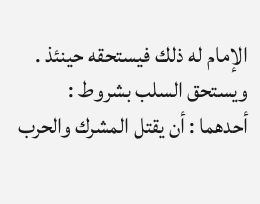الإمام له ذلك فيستحقه حينئذ . ويستحق السلب بشروط :
أحدهما : أن يقتل المشرك والحرب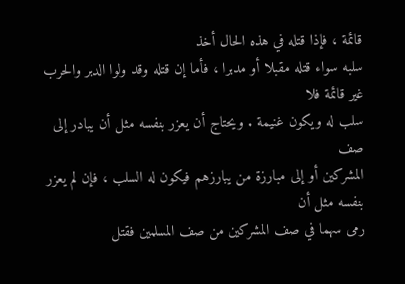قائمة ، فإذا قتله في هذه الحال أخذ
سلبه سواء قتله مقبلا أو مدبرا ، فأما إن قتله وقد ولوا الدبر والحرب غير قائمة فلا
سلب له ويكون غنيمة . ويحتاج أن يعزر بنفسه مثل أن يبادر إلى صف
المشركين أو إلى مبارزة من يبارزهم فيكون له السلب ، فإن لم يعزر بنفسه مثل أن
رمى سهما في صف المشركين من صف المسلمين فقتل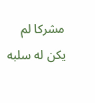مشركا لم يكن له سلبه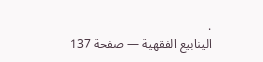.
الينابيع الفقهية — صفحة 137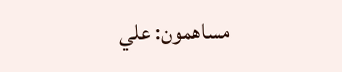مساهمون: علي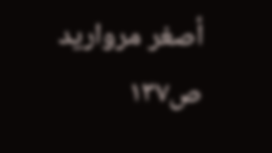أصغر مرواريد
ص١٣٧